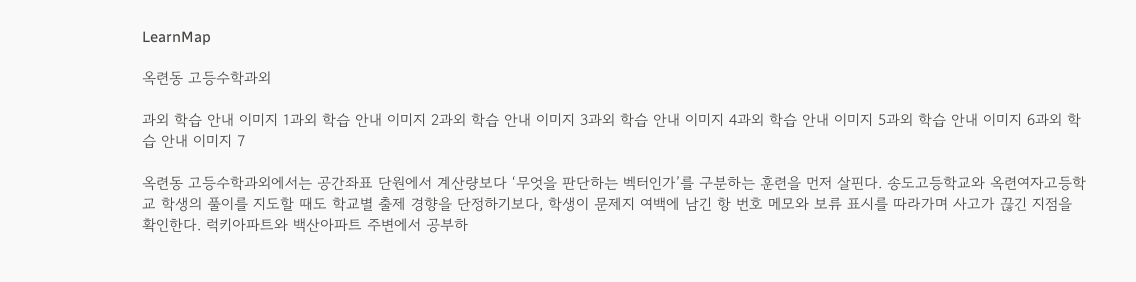LearnMap

옥련동 고등수학과외

과외 학습 안내 이미지 1과외 학습 안내 이미지 2과외 학습 안내 이미지 3과외 학습 안내 이미지 4과외 학습 안내 이미지 5과외 학습 안내 이미지 6과외 학습 안내 이미지 7

옥련동 고등수학과외에서는 공간좌표 단원에서 계산량보다 ‘무엇을 판단하는 벡터인가’를 구분하는 훈련을 먼저 살핀다. 송도고등학교와 옥련여자고등학교 학생의 풀이를 지도할 때도 학교별 출제 경향을 단정하기보다, 학생이 문제지 여백에 남긴 항 번호 메모와 보류 표시를 따라가며 사고가 끊긴 지점을 확인한다. 럭키아파트와 백산아파트 주변에서 공부하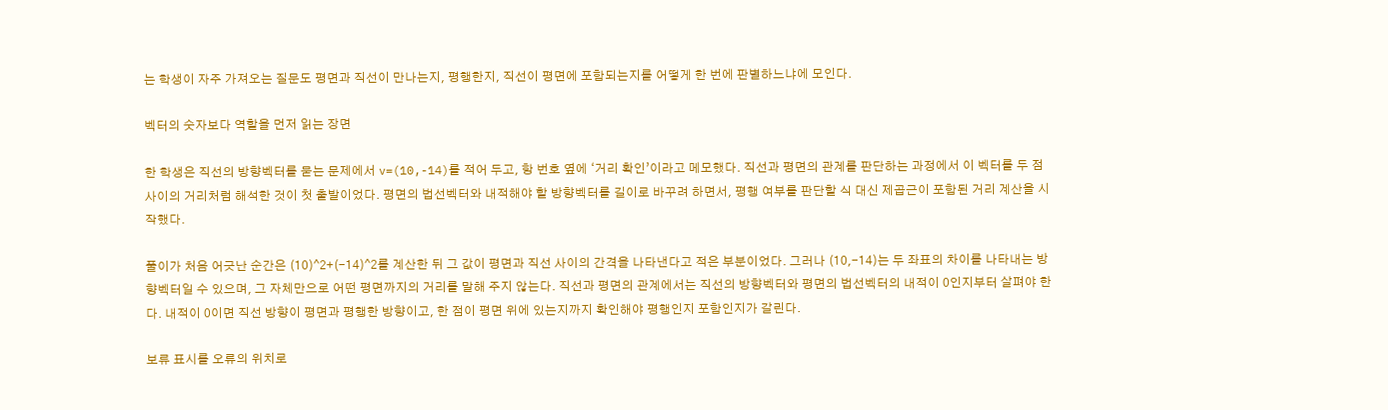는 학생이 자주 가져오는 질문도 평면과 직선이 만나는지, 평행한지, 직선이 평면에 포함되는지를 어떻게 한 번에 판별하느냐에 모인다.

벡터의 숫자보다 역할을 먼저 읽는 장면

한 학생은 직선의 방향벡터를 묻는 문제에서 v=(10,-14)를 적어 두고, 항 번호 옆에 ‘거리 확인’이라고 메모했다. 직선과 평면의 관계를 판단하는 과정에서 이 벡터를 두 점 사이의 거리처럼 해석한 것이 첫 출발이었다. 평면의 법선벡터와 내적해야 할 방향벡터를 길이로 바꾸려 하면서, 평행 여부를 판단할 식 대신 제곱근이 포함된 거리 계산을 시작했다.

풀이가 처음 어긋난 순간은 (10)^2+(-14)^2를 계산한 뒤 그 값이 평면과 직선 사이의 간격을 나타낸다고 적은 부분이었다. 그러나 (10,-14)는 두 좌표의 차이를 나타내는 방향벡터일 수 있으며, 그 자체만으로 어떤 평면까지의 거리를 말해 주지 않는다. 직선과 평면의 관계에서는 직선의 방향벡터와 평면의 법선벡터의 내적이 0인지부터 살펴야 한다. 내적이 0이면 직선 방향이 평면과 평행한 방향이고, 한 점이 평면 위에 있는지까지 확인해야 평행인지 포함인지가 갈린다.

보류 표시를 오류의 위치로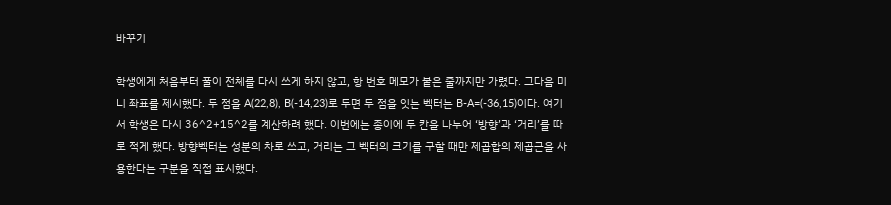바꾸기

학생에게 처음부터 풀이 전체를 다시 쓰게 하지 않고, 항 번호 메모가 붙은 줄까지만 가렸다. 그다음 미니 좌표를 제시했다. 두 점을 A(22,8), B(-14,23)로 두면 두 점을 잇는 벡터는 B-A=(-36,15)이다. 여기서 학생은 다시 36^2+15^2를 계산하려 했다. 이번에는 종이에 두 칸을 나누어 ‘방향’과 ‘거리’를 따로 적게 했다. 방향벡터는 성분의 차로 쓰고, 거리는 그 벡터의 크기를 구할 때만 제곱합의 제곱근을 사용한다는 구분을 직접 표시했다.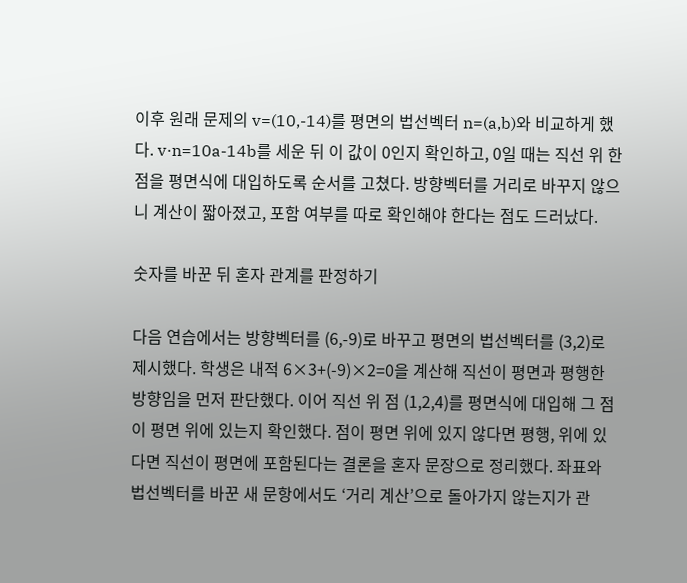이후 원래 문제의 v=(10,-14)를 평면의 법선벡터 n=(a,b)와 비교하게 했다. v·n=10a-14b를 세운 뒤 이 값이 0인지 확인하고, 0일 때는 직선 위 한 점을 평면식에 대입하도록 순서를 고쳤다. 방향벡터를 거리로 바꾸지 않으니 계산이 짧아졌고, 포함 여부를 따로 확인해야 한다는 점도 드러났다.

숫자를 바꾼 뒤 혼자 관계를 판정하기

다음 연습에서는 방향벡터를 (6,-9)로 바꾸고 평면의 법선벡터를 (3,2)로 제시했다. 학생은 내적 6×3+(-9)×2=0을 계산해 직선이 평면과 평행한 방향임을 먼저 판단했다. 이어 직선 위 점 (1,2,4)를 평면식에 대입해 그 점이 평면 위에 있는지 확인했다. 점이 평면 위에 있지 않다면 평행, 위에 있다면 직선이 평면에 포함된다는 결론을 혼자 문장으로 정리했다. 좌표와 법선벡터를 바꾼 새 문항에서도 ‘거리 계산’으로 돌아가지 않는지가 관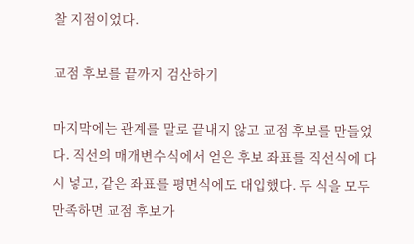찰 지점이었다.

교점 후보를 끝까지 검산하기

마지막에는 관계를 말로 끝내지 않고 교점 후보를 만들었다. 직선의 매개변수식에서 얻은 후보 좌표를 직선식에 다시 넣고, 같은 좌표를 평면식에도 대입했다. 두 식을 모두 만족하면 교점 후보가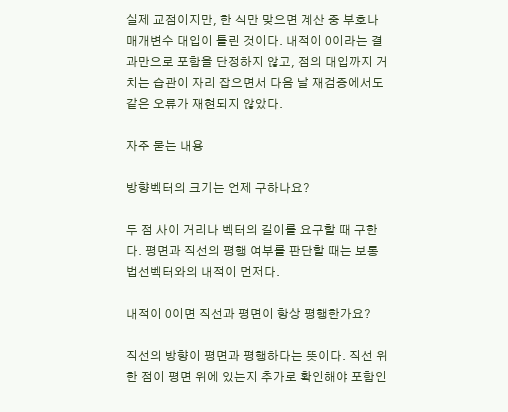실제 교점이지만, 한 식만 맞으면 계산 중 부호나 매개변수 대입이 틀린 것이다. 내적이 0이라는 결과만으로 포함을 단정하지 않고, 점의 대입까지 거치는 습관이 자리 잡으면서 다음 날 재검증에서도 같은 오류가 재현되지 않았다.

자주 묻는 내용

방향벡터의 크기는 언제 구하나요?

두 점 사이 거리나 벡터의 길이를 요구할 때 구한다. 평면과 직선의 평행 여부를 판단할 때는 보통 법선벡터와의 내적이 먼저다.

내적이 0이면 직선과 평면이 항상 평행한가요?

직선의 방향이 평면과 평행하다는 뜻이다. 직선 위 한 점이 평면 위에 있는지 추가로 확인해야 포함인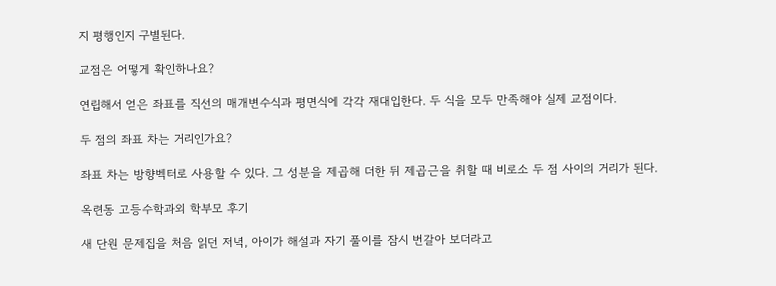지 평행인지 구별된다.

교점은 어떻게 확인하나요?

연립해서 얻은 좌표를 직선의 매개변수식과 평면식에 각각 재대입한다. 두 식을 모두 만족해야 실제 교점이다.

두 점의 좌표 차는 거리인가요?

좌표 차는 방향벡터로 사용할 수 있다. 그 성분을 제곱해 더한 뒤 제곱근을 취할 때 비로소 두 점 사이의 거리가 된다.

옥련동 고등수학과외 학부모 후기

새 단원 문제집을 처음 읽던 저녁, 아이가 해설과 자기 풀이를 잠시 번갈아 보더라고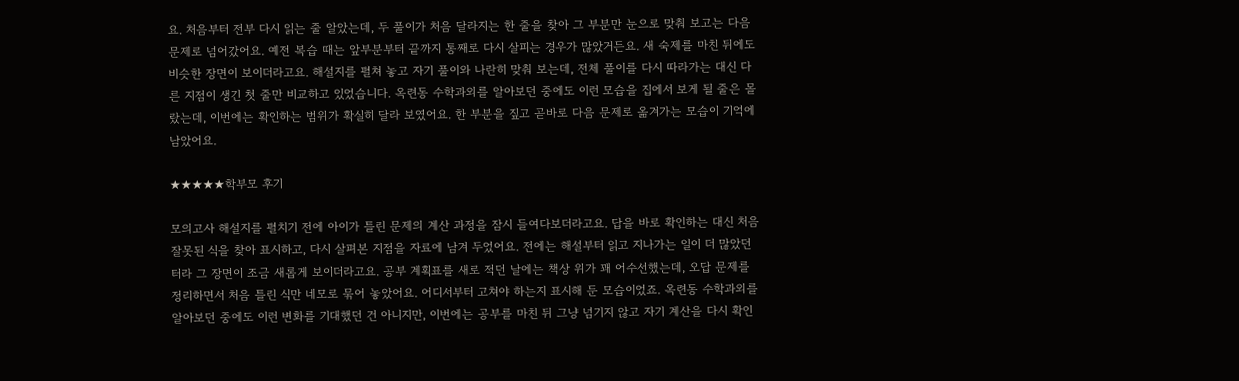요. 처음부터 전부 다시 읽는 줄 알았는데, 두 풀이가 처음 달라지는 한 줄을 찾아 그 부분만 눈으로 맞춰 보고는 다음 문제로 넘어갔어요. 예전 복습 때는 앞부분부터 끝까지 통째로 다시 살피는 경우가 많았거든요. 새 숙제를 마친 뒤에도 비슷한 장면이 보이더라고요. 해설지를 펼쳐 놓고 자기 풀이와 나란히 맞춰 보는데, 전체 풀이를 다시 따라가는 대신 다른 지점이 생긴 첫 줄만 비교하고 있었습니다. 옥련동 수학과외를 알아보던 중에도 이런 모습을 집에서 보게 될 줄은 몰랐는데, 이번에는 확인하는 범위가 확실히 달라 보였어요. 한 부분을 짚고 곧바로 다음 문제로 옮겨가는 모습이 기억에 남았어요.

★★★★★학부모 후기

모의고사 해설지를 펼치기 전에 아이가 틀린 문제의 계산 과정을 잠시 들여다보더라고요. 답을 바로 확인하는 대신 처음 잘못된 식을 찾아 표시하고, 다시 살펴본 지점을 자료에 남겨 두었어요. 전에는 해설부터 읽고 지나가는 일이 더 많았던 터라 그 장면이 조금 새롭게 보이더라고요. 공부 계획표를 새로 적던 날에는 책상 위가 꽤 어수선했는데, 오답 문제를 정리하면서 처음 틀린 식만 네모로 묶어 놓았어요. 어디서부터 고쳐야 하는지 표시해 둔 모습이었죠. 옥련동 수학과외를 알아보던 중에도 이런 변화를 기대했던 건 아니지만, 이번에는 공부를 마친 뒤 그냥 넘기지 않고 자기 계산을 다시 확인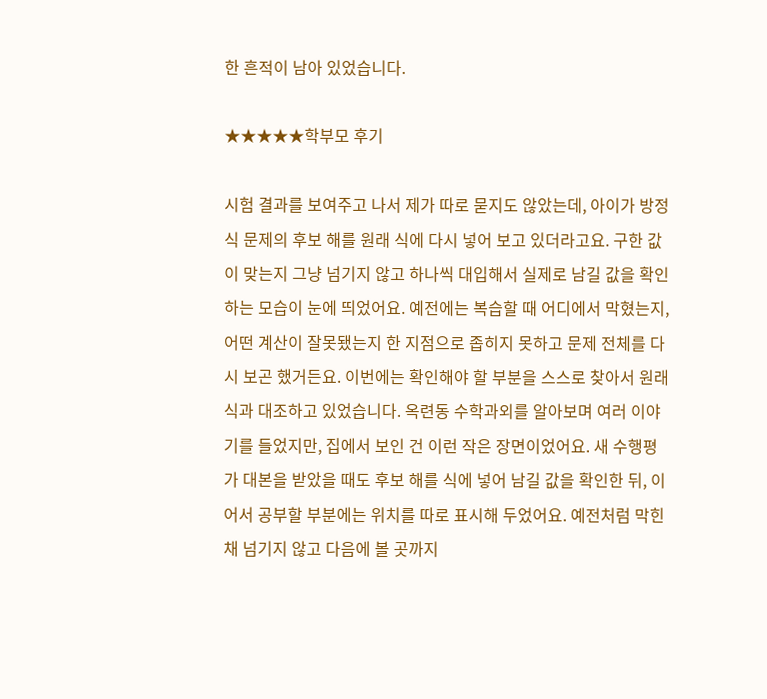한 흔적이 남아 있었습니다.

★★★★★학부모 후기

시험 결과를 보여주고 나서 제가 따로 묻지도 않았는데, 아이가 방정식 문제의 후보 해를 원래 식에 다시 넣어 보고 있더라고요. 구한 값이 맞는지 그냥 넘기지 않고 하나씩 대입해서 실제로 남길 값을 확인하는 모습이 눈에 띄었어요. 예전에는 복습할 때 어디에서 막혔는지, 어떤 계산이 잘못됐는지 한 지점으로 좁히지 못하고 문제 전체를 다시 보곤 했거든요. 이번에는 확인해야 할 부분을 스스로 찾아서 원래 식과 대조하고 있었습니다. 옥련동 수학과외를 알아보며 여러 이야기를 들었지만, 집에서 보인 건 이런 작은 장면이었어요. 새 수행평가 대본을 받았을 때도 후보 해를 식에 넣어 남길 값을 확인한 뒤, 이어서 공부할 부분에는 위치를 따로 표시해 두었어요. 예전처럼 막힌 채 넘기지 않고 다음에 볼 곳까지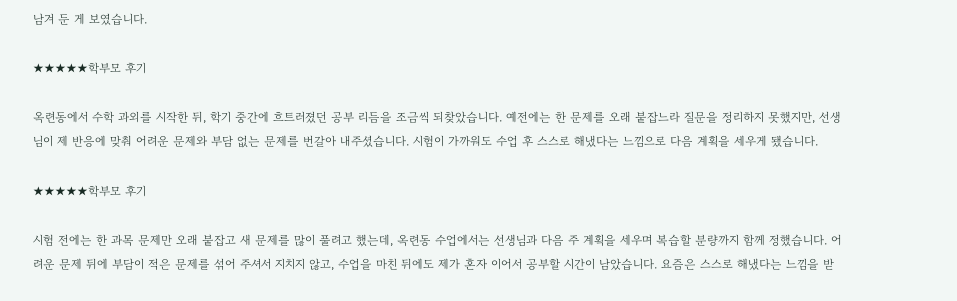남겨 둔 게 보였습니다.

★★★★★학부모 후기

옥련동에서 수학 과외를 시작한 뒤, 학기 중간에 흐트러졌던 공부 리듬을 조금씩 되찾았습니다. 예전에는 한 문제를 오래 붙잡느라 질문을 정리하지 못했지만, 선생님이 제 반응에 맞춰 어려운 문제와 부담 없는 문제를 번갈아 내주셨습니다. 시험이 가까워도 수업 후 스스로 해냈다는 느낌으로 다음 계획을 세우게 됐습니다.

★★★★★학부모 후기

시험 전에는 한 과목 문제만 오래 붙잡고 새 문제를 많이 풀려고 했는데, 옥련동 수업에서는 선생님과 다음 주 계획을 세우며 복습할 분량까지 함께 정했습니다. 어려운 문제 뒤에 부담이 적은 문제를 섞어 주셔서 지치지 않고, 수업을 마친 뒤에도 제가 혼자 이어서 공부할 시간이 남았습니다. 요즘은 스스로 해냈다는 느낌을 받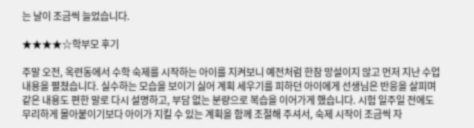는 날이 조금씩 늘었습니다.

★★★★☆학부모 후기

주말 오전, 옥련동에서 수학 숙제를 시작하는 아이를 지켜보니 예전처럼 한참 망설이지 않고 먼저 지난 수업 내용을 펼쳤습니다. 실수하는 모습을 보이기 싫어 계획 세우기를 피하던 아이에게 선생님은 반응을 살피며 같은 내용도 편한 말로 다시 설명하고, 부담 없는 분량으로 복습을 이어가게 했습니다. 시험 일주일 전에도 무리하게 몰아붙이기보다 아이가 지킬 수 있는 계획을 함께 조절해 주셔서, 숙제 시작이 조금씩 자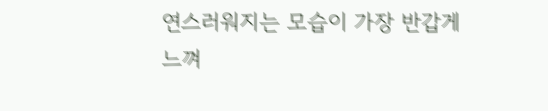연스러워지는 모습이 가장 반갑게 느껴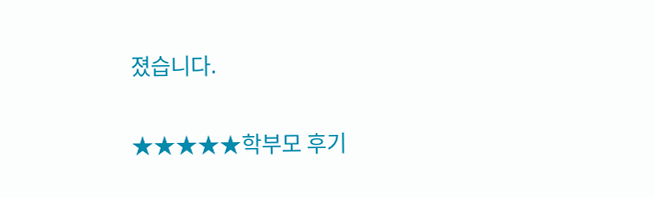졌습니다.

★★★★★학부모 후기